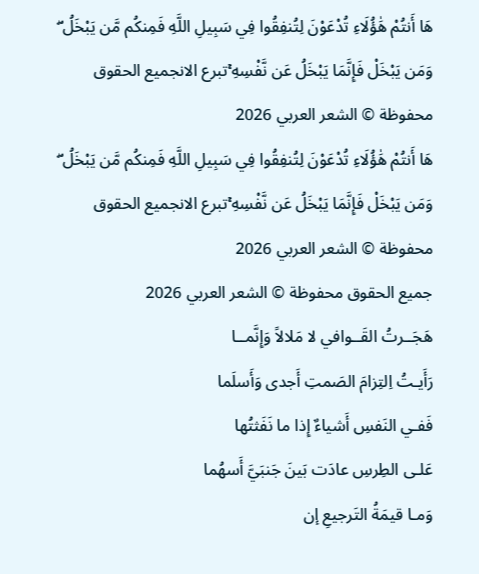هَا أَنتُمْ هَٰؤُلَاءِ تُدْعَوْنَ لِتُنفِقُوا فِي سَبِيلِ اللَّهِ فَمِنكُم مَّن يَبْخَلُ ۖ وَمَن يَبْخَلْ فَإِنَّمَا يَبْخَلُ عَن نَّفْسِهِ ۚتبرع الانجميع الحقوق محفوظة © الشعر العربي 2026
هَا أَنتُمْ هَٰؤُلَاءِ تُدْعَوْنَ لِتُنفِقُوا فِي سَبِيلِ اللَّهِ فَمِنكُم مَّن يَبْخَلُ ۖ وَمَن يَبْخَلْ فَإِنَّمَا يَبْخَلُ عَن نَّفْسِهِ ۚتبرع الانجميع الحقوق محفوظة © الشعر العربي 2026
جميع الحقوق محفوظة © الشعر العربي 2026
هَجَــرتُ القَــوافي لا مَلالاً وَإِنَّمــا
رَأَيـتُ اِلتِزامَ الصَمتِ أَجدى وَأَسلَما
فَفـي النَفسِ أَشياءٌ إِذا ما نَفَثتُها
عَلـى الطِرسِ عادَت بَينَ جَنبَيَّ أَسهُما
وَمـا قيمَةُ التَرجيعِ إن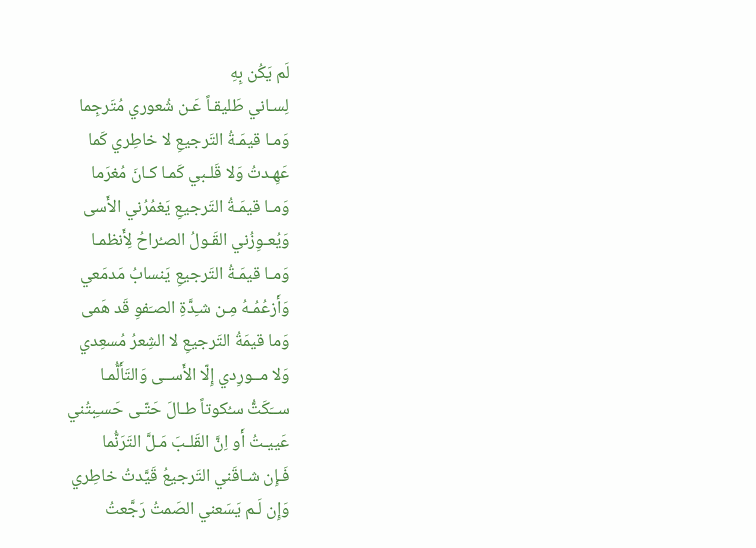لَم يَكُن بِهِ
لِسـاني طَليقـاً عَـن شُعوري مُتَرجِما
وَمـا قيمَـةُ التَرجيعِ لا خاطِري كَما
عَهِـدتُ وَلا قَلـبي كَمـا كـانَ مُغرَما
وَمـا قيمَـةُ التَرجيعِ يَغمُرُني الأَسى
وَيُعـوِزُني القَـولُ الصـُراحُ لِأَنظمـا
وَمـا قيمَـةُ التَرجيعِ يَنسابُ مَدمَعي
وَأَزعُمُـهُ مِـن شـِدَّةِ الصـَفوِ قَد هَمى
وَما قيمَةُ التَرجيعِ لا الشِعرُ مُسعِدي
وَلا مــورِدي إِلّا الأَســى وَالتَأَلُّمـا
ســَكَتُّ سـُكوتاً طـالَ حَتّـى حَسـِبتُني
عَييـتُ أَو اِنَّ القَلـبَ مَـلَّ التَرَنُّما
فَـإِن شـاقَني التَرجيعُ قَيَّدتُ خاطِري
وَإِن لَـم يَسَعني الصَمتُ رَجَّعتُ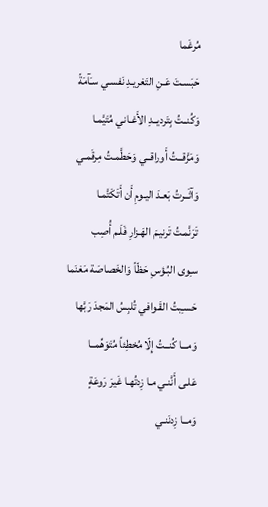مُرغَما
حَبَسـتَ عَـنِ التَغريـدِ نَفسـي سـَآمَةً
وَكُنــتُ بِتَرديــدِ الأَغـاني مُتَيَّمـا
وَمَزَّقــتُ أَوراقــي وَحَطَّمـتُ مِرقَمـي
وَآثَــرتُ بَعـدَ اليـومِ أَن أَتَكَتَّمـا
تَرَنَّمـتُ تَرنيـمَ الهَـزارِ فَلَـم أُصِب
سـِوى البُـؤسِ حَظّاً وَالخَصاصَة مَغنَما
حَسـِبتُ القَـوافي تُلبِسُ المَجدَ رَبَّها
وَمـــا كُنــتُ إِلّا مُخطِئاً مُتَوَهِّمــا
عَلـى أَنَّنـي مـا زِدتُهـا غَيرَ رَوعَةٍ
وَمــا زِدنَنـي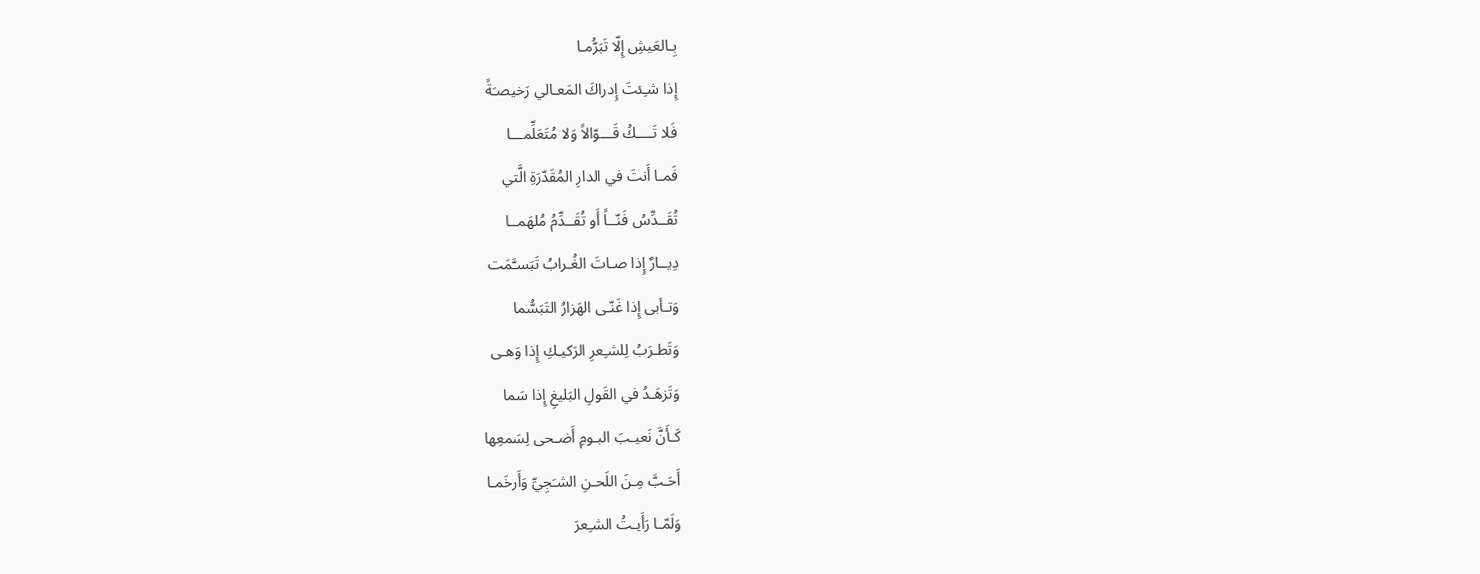بِـالعَيشِ إِلّا تَبَرُّمـا
إِذا شـِئتَ إِدراكَ المَعـالي رَخيصـَةً
فَلا تَــــكُ قَـــوّالاً وَلا مُتَعَلِّمـــا
فَمـا أَنتَ في الدارِ المُقَدّرَةِ الَّتي
تُقَــدِّسُ فَنّــاً أَو تُقَــدِّمُ مُلهَمــا
دِيــارٌ إِذا صـاتَ الغُـرابُ تَبَسـَّمَت
وَتـأبى إِذا غَنّـى الهَزارُ التَبَسُّما
وَتَطـرَبُ لِلشـِعرِ الرَكيـكِ إِذا وَهـى
وَتَزهَـدُ في القَولِ البَليغِ إِذا سَما
كَـأَنَّ نَعيـبَ البـومِ أَضـحى لِسَمعِها
أَحَـبَّ مِـنَ اللَحـنِ الشـَجِيِّ وَأَرخَمـا
وَلَمّـا رَأَيـتُ الشـِعرَ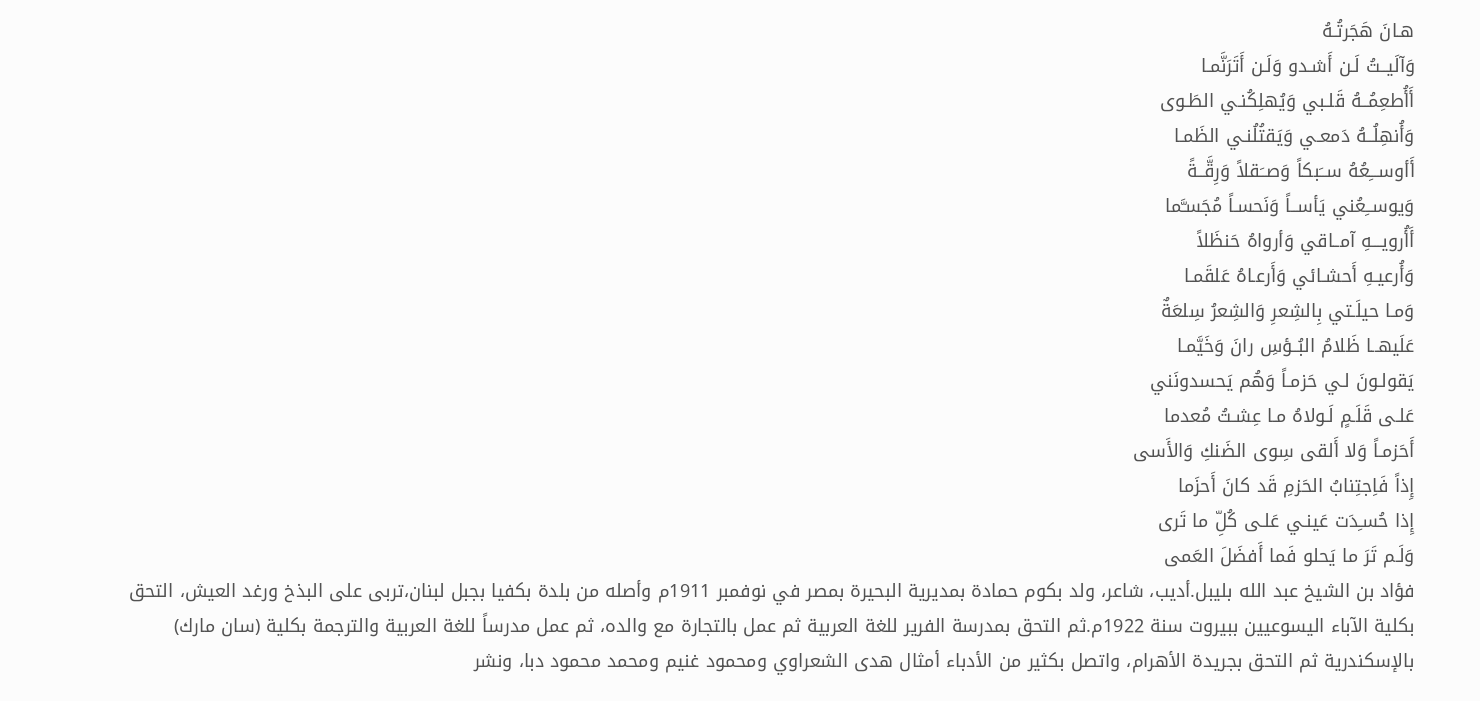هـانَ هَجَرتُـهُ
وَآلَيــتُ لَـن أَشـدو وَلَـن أَتَرَنَّمـا
أَأُطعِمُــهُ قَلـبي وَيُهلِكُنـي الطَـوى
وَأُنهِلُــهُ دَمعـي وَيَقتُلُنـي الظَمـا
أَأوســـِعُهُ ســَبكاً وَصــَقلاً وَرِقَّــةً
وَيوســِعُني يَأســاً وَنَحسـاً مُجَسـَّما
أَأُرويـــهِ آمــاقي وَأرواهُ حَنظَلاً
وَأُرعيـهِ أَحشـائي وَأَرعـاهُ عَلقَمـا
وَمـا حيلَـتي بِالشِعرِ وَالشِعرُ سِلعَةٌ
عَلَيهــا ظَلامُ البُــؤسِ رانَ وَخَيَّمـا
يَقولـونَ لـي حَزمـاً وَهُم يَحسدونَني
عَلـى قَلَـمٍ لَـولاهُ مـا عِشـتُ مُعدما
أَحَزمـاً وَلا أَلقى سِوى الضَنكِ وَالأَسى
إِذاً فَاِجتِنابُ الحَزمِ قَد كانَ أَحزَما
إِذا حُسـِدَت عَينـي عَلـى كُلِّ ما تَرى
وَلَـم تَرَ ما يَحلو فَما أَفضَلَ العَمى
فؤاد بن الشيخ عبد الله بليبل.أديب، شاعر، ولد بكوم حمادة بمديرية البحيرة بمصر في نوفمبر 1911م وأصله من بلدة بكفيا بجبل لبنان،تربى على البذخ ورغد العيش، التحق بكلية الآباء اليسوعيين ببيروت سنة 1922م.ثم التحق بمدرسة الفرير للغة العربية ثم عمل بالتجارة مع والده، ثم عمل مدرساً للغة العربية والترجمة بكلية (سان مارك) بالإسكندرية ثم التحق بجريدة الأهرام، واتصل بكثير من الأدباء أمثال هدى الشعراوي ومحمود غنيم ومحمد محمود دبا، ونشر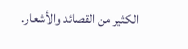الكثير من القصائد والأشعار.